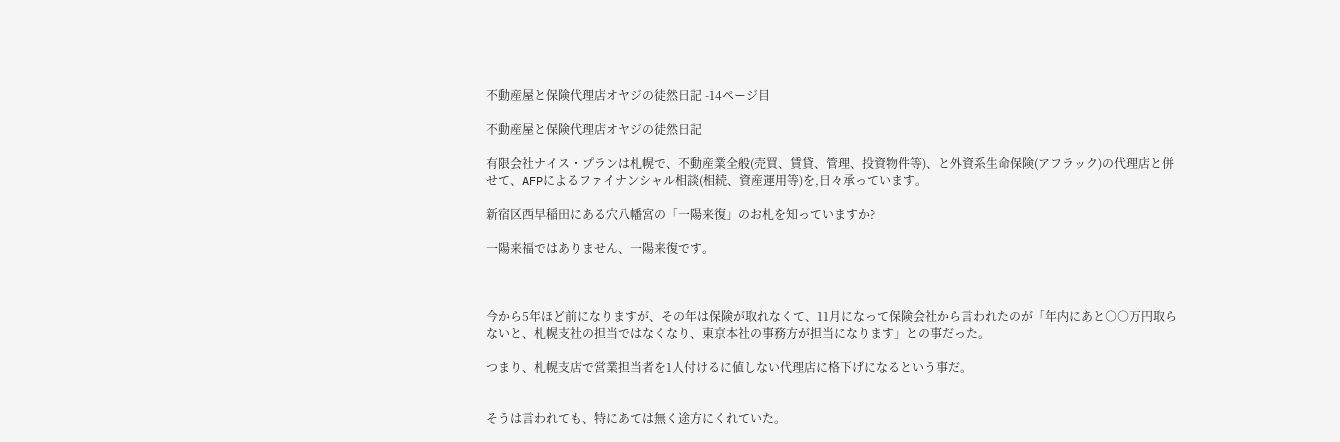不動産屋と保険代理店オヤジの徒然日記 -14ページ目

不動産屋と保険代理店オヤジの徒然日記

有限会社ナイス・プランは札幌で、不動産業全般(売買、賃貸、管理、投資物件等)、と外資系生命保険(アフラック)の代理店と併せて、AFPによるファイナンシャル相談(相続、資産運用等)を,日々承っています。

新宿区西早稲田にある穴八幡宮の「一陽来復」のお札を知っていますか?

一陽来福ではありません、一陽来復です。



今から5年ほど前になりますが、その年は保険が取れなくて、11月になって保険会社から言われたのが「年内にあと○○万円取らないと、札幌支社の担当ではなくなり、東京本社の事務方が担当になります」との事だった。

つまり、札幌支店で営業担当者を1人付けるに値しない代理店に格下げになるという事だ。


そうは言われても、特にあては無く途方にくれていた。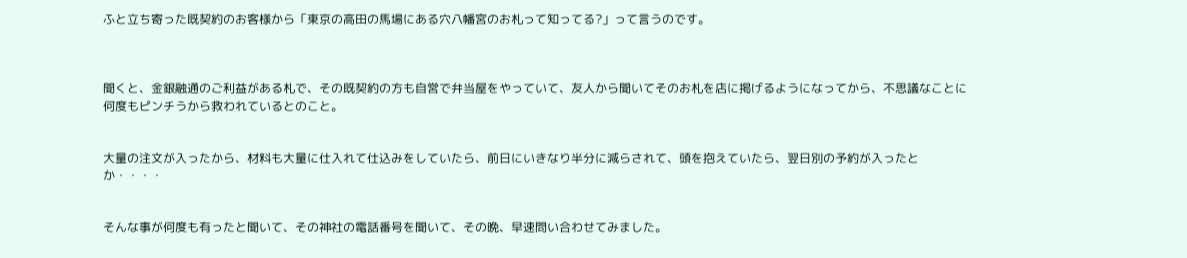ふと立ち寄った既契約のお客様から「東京の高田の馬場にある穴八幡宮のお札って知ってる?」って言うのです。



聞くと、金銀融通のご利益がある札で、その既契約の方も自営で弁当屋をやっていて、友人から聞いてそのお札を店に掲げるようになってから、不思議なことに何度もピンチうから救われているとのこと。


大量の注文が入ったから、材料も大量に仕入れて仕込みをしていたら、前日にいきなり半分に減らされて、頭を抱えていたら、翌日別の予約が入ったとか・・・・


そんな事が何度も有ったと聞いて、その神社の電話番号を聞いて、その晩、早速問い合わせてみました。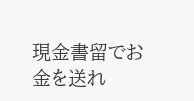現金書留でお金を送れ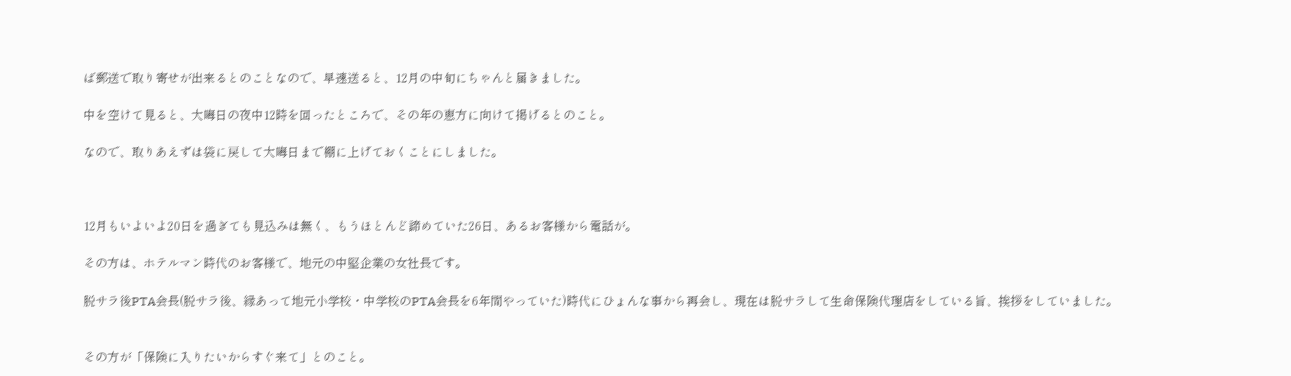ば郵送で取り寄せが出来るとのことなので、早速送ると、12月の中旬にちゃんと届きました。

中を空けて見ると、大晦日の夜中12時を回ったところで、その年の恵方に向けて掲げるとのこと。

なので、取りあえずは袋に戻して大晦日まで棚に上げておくことにしました。



12月もいよいよ20日を過ぎても見込みは無く、もうほとんど諦めていた26日、あるお客様から電話が。

その方は、ホテルマン時代のお客様で、地元の中堅企業の女社長です。

脱サラ後PTA会長(脱サラ後、縁あって地元小学校・中学校のPTA会長を6年間やっていた)時代にひょんな事から再会し、現在は脱サラして生命保険代理店をしている旨、挨拶をしていました。


その方が「保険に入りたいからすぐ来て」とのこと。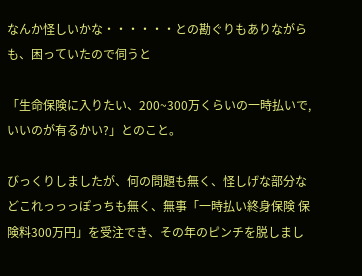なんか怪しいかな・・・・・・との勘ぐりもありながらも、困っていたので伺うと

「生命保険に入りたい、200~300万くらいの一時払いで,いいのが有るかい?」とのこと。

びっくりしましたが、何の問題も無く、怪しげな部分などこれっっっぽっちも無く、無事「一時払い終身保険 保険料300万円」を受注でき、その年のピンチを脱しまし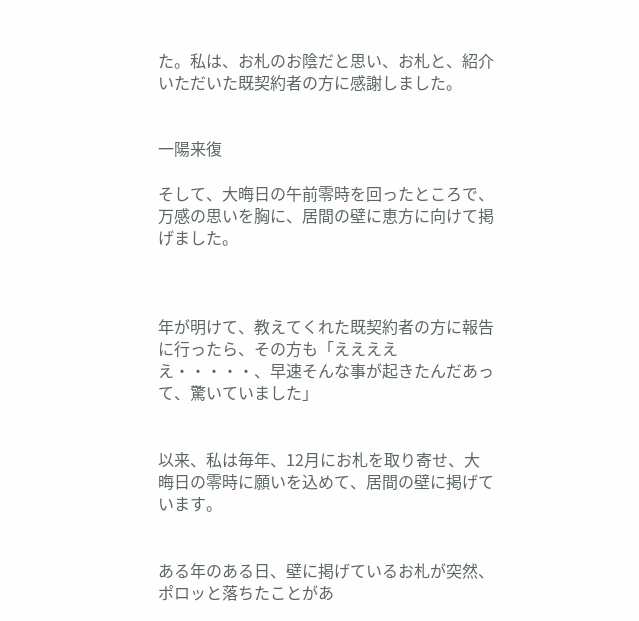た。私は、お札のお陰だと思い、お札と、紹介いただいた既契約者の方に感謝しました。


一陽来復

そして、大晦日の午前零時を回ったところで、万感の思いを胸に、居間の壁に恵方に向けて掲げました。



年が明けて、教えてくれた既契約者の方に報告に行ったら、その方も「えええええ・・・・・、早速そんな事が起きたんだあって、驚いていました」


以来、私は毎年、12月にお札を取り寄せ、大晦日の零時に願いを込めて、居間の壁に掲げています。


ある年のある日、壁に掲げているお札が突然、ポロッと落ちたことがあ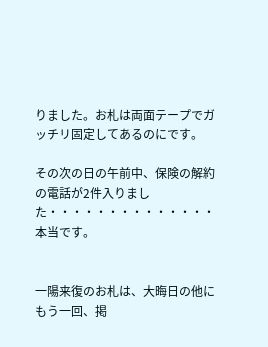りました。お札は両面テープでガッチリ固定してあるのにです。

その次の日の午前中、保険の解約の電話が2件入りました・・・・・・・・・・・・・・本当です。


一陽来復のお札は、大晦日の他にもう一回、掲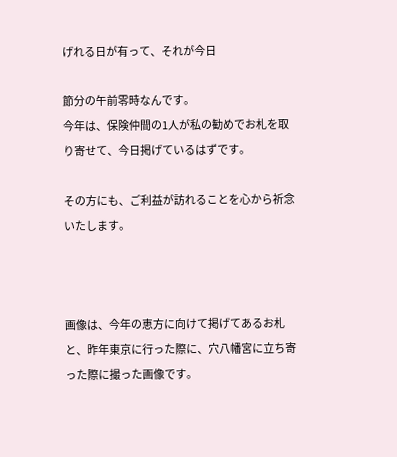げれる日が有って、それが今日

節分の午前零時なんです。
今年は、保険仲間の1人が私の勧めでお札を取り寄せて、今日掲げているはずです。

その方にも、ご利益が訪れることを心から祈念いたします。



画像は、今年の恵方に向けて掲げてあるお札と、昨年東京に行った際に、穴八幡宮に立ち寄った際に撮った画像です。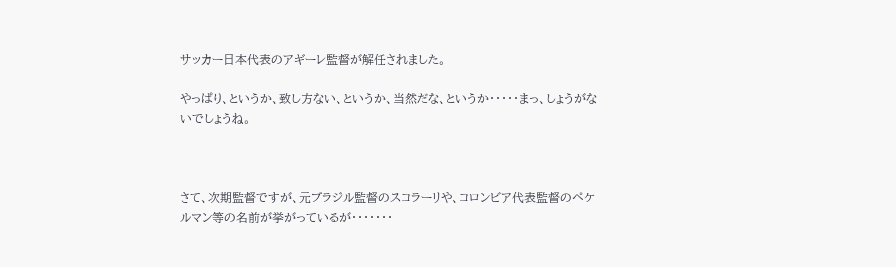サッカー日本代表のアギーレ監督が解任されました。

やっぱり、というか、致し方ない、というか、当然だな、というか・・・・・まっ、しょうがないでしょうね。



さて、次期監督ですが、元ブラジル監督のスコラーリや、コロンビア代表監督のペケルマン等の名前が挙がっているが・・・・・・・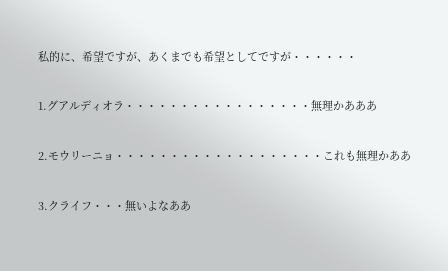私的に、希望ですが、あくまでも希望としてですが・・・・・・

1.グアルディオラ・・・・・・・・・・・・・・・・・無理かあああ

2.モウリーニョ・・・・・・・・・・・・・・・・・・・これも無理かああ

3.クライフ・・・無いよなああ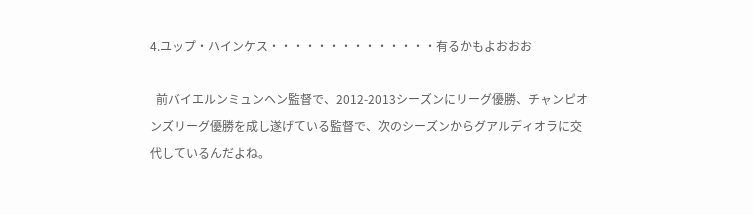4.ユップ・ハインケス・・・・・・・・・・・・・・有るかもよおおお

  前バイエルンミュンヘン監督で、2012-2013シーズンにリーグ優勝、チャンピオンズリーグ優勝を成し遂げている監督で、次のシーズンからグアルディオラに交代しているんだよね。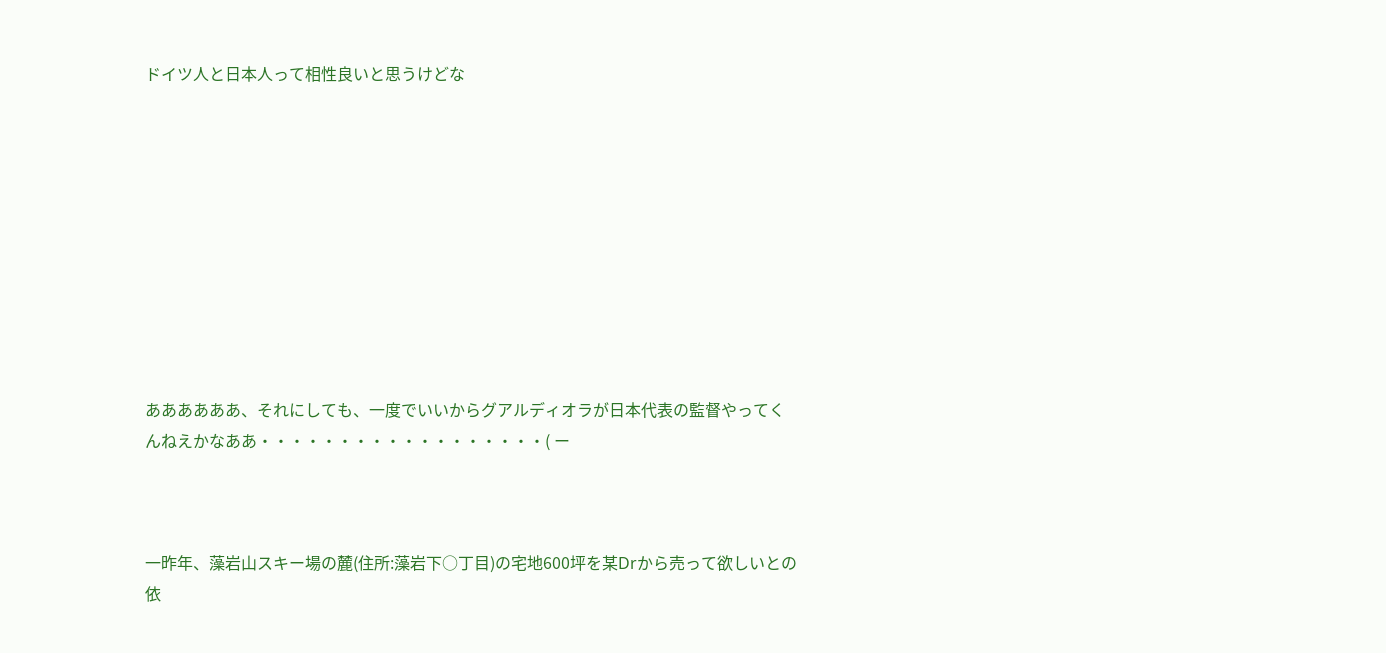ドイツ人と日本人って相性良いと思うけどな










ああああああ、それにしても、一度でいいからグアルディオラが日本代表の監督やってくんねえかなああ・・・・・・・・・・・・・・・・・・( ー



一昨年、藻岩山スキー場の麓(住所:藻岩下○丁目)の宅地600坪を某Drから売って欲しいとの依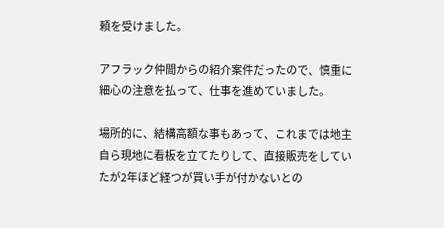頼を受けました。

アフラック仲間からの紹介案件だったので、慎重に細心の注意を払って、仕事を進めていました。

場所的に、結構高額な事もあって、これまでは地主自ら現地に看板を立てたりして、直接販売をしていたが2年ほど経つが買い手が付かないとの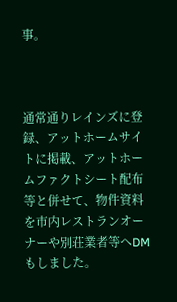事。



通常通りレインズに登録、アットホームサイトに掲載、アットホームファクトシート配布等と併せて、物件資料を市内レストランオーナーや別荘業者等へDMもしました。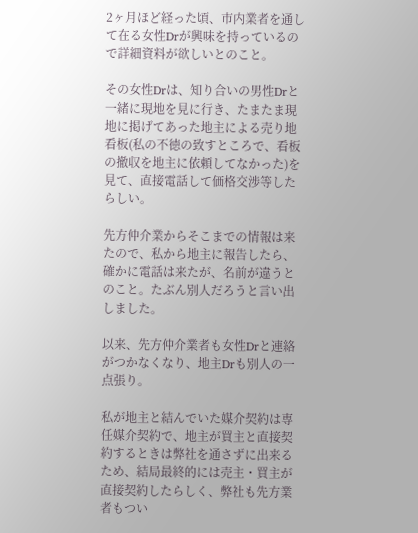2ヶ月ほど経った頃、市内業者を通して在る女性Drが興味を持っているので詳細資料が欲しいとのこと。

その女性Drは、知り合いの男性Drと一緒に現地を見に行き、たまたま現地に掲げてあった地主による売り地看板(私の不徳の致すところで、看板の撤収を地主に依頼してなかった)を見て、直接電話して価格交渉等したらしい。

先方仲介業からそこまでの情報は来たので、私から地主に報告したら、確かに電話は来たが、名前が違うとのこと。たぶん別人だろうと言い出しました。

以来、先方仲介業者も女性Drと連絡がつかなくなり、地主Drも別人の一点張り。

私が地主と結んでいた媒介契約は専任媒介契約で、地主が買主と直接契約するときは弊社を通さずに出来るため、結局最終的には売主・買主が直接契約したらしく、弊社も先方業者もつい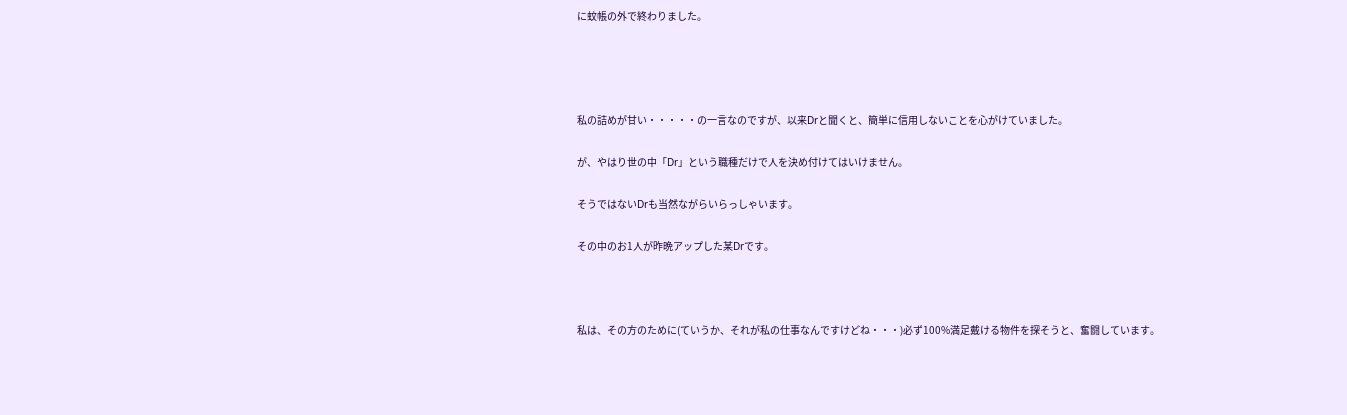に蚊帳の外で終わりました。




私の詰めが甘い・・・・・の一言なのですが、以来Drと聞くと、簡単に信用しないことを心がけていました。

が、やはり世の中「Dr」という職種だけで人を決め付けてはいけません。

そうではないDrも当然ながらいらっしゃいます。

その中のお1人が昨晩アップした某Drです。



私は、その方のために(ていうか、それが私の仕事なんですけどね・・・)必ず100%満足戴ける物件を探そうと、奮闘しています。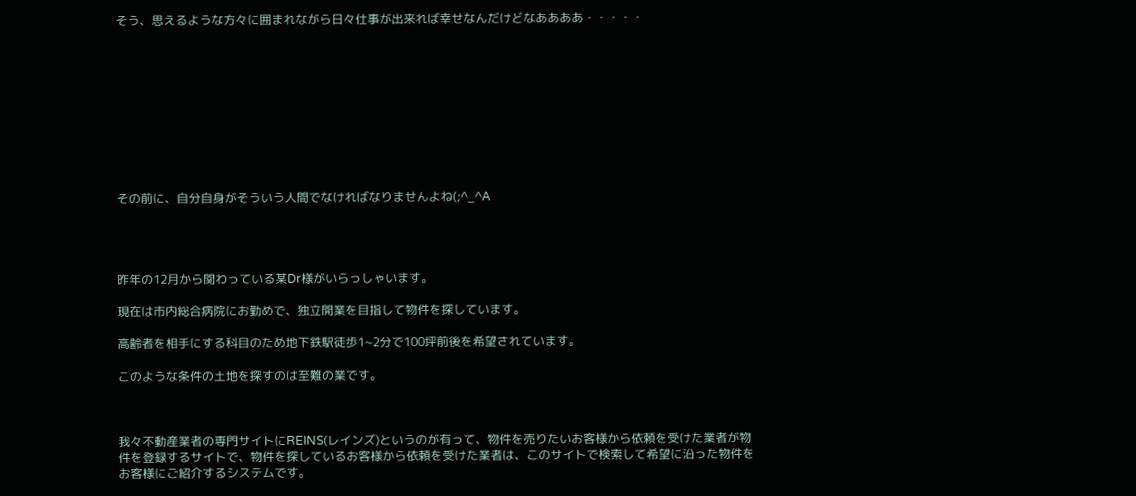そう、思えるような方々に囲まれながら日々仕事が出来れば幸せなんだけどなああああ・・・・・










その前に、自分自身がそういう人間でなければなりませんよね(;^_^A




昨年の12月から関わっている某Dr様がいらっしゃいます。

現在は市内総合病院にお勤めで、独立開業を目指して物件を探しています。

高齢者を相手にする科目のため地下鉄駅徒歩1~2分で100坪前後を希望されています。

このような条件の土地を探すのは至難の業です。



我々不動産業者の専門サイトにREINS(レインズ)というのが有って、物件を売りたいお客様から依頼を受けた業者が物件を登録するサイトで、物件を探しているお客様から依頼を受けた業者は、このサイトで検索して希望に沿った物件をお客様にご紹介するシステムです。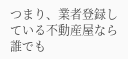つまり、業者登録している不動産屋なら誰でも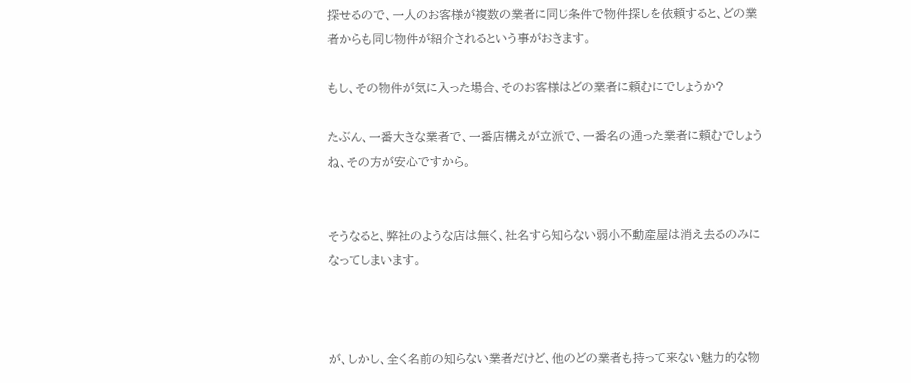探せるので、一人のお客様が複数の業者に同じ条件で物件探しを依頼すると、どの業者からも同じ物件が紹介されるという事がおきます。

もし、その物件が気に入った場合、そのお客様はどの業者に頼むにでしょうか?

たぶん、一番大きな業者で、一番店構えが立派で、一番名の通った業者に頼むでしょうね、その方が安心ですから。


そうなると、弊社のような店は無く、社名すら知らない弱小不動産屋は消え去るのみになってしまいます。



が、しかし、全く名前の知らない業者だけど、他のどの業者も持って来ない魅力的な物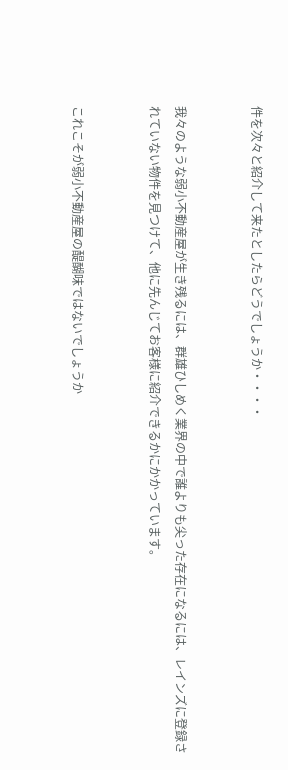件を次々と紹介して来たとしたらどうでしょうか・・・・


我々のような弱小不動産屋が生き残るには、群雄ひしめく業界の中で誰よりも尖った存在になるには、レインズに登録されていない物件を見つけて、他に先んじてお客様に紹介できるかにかかっています。


これこそが弱小不動産屋の醍醐味ではないでしょうか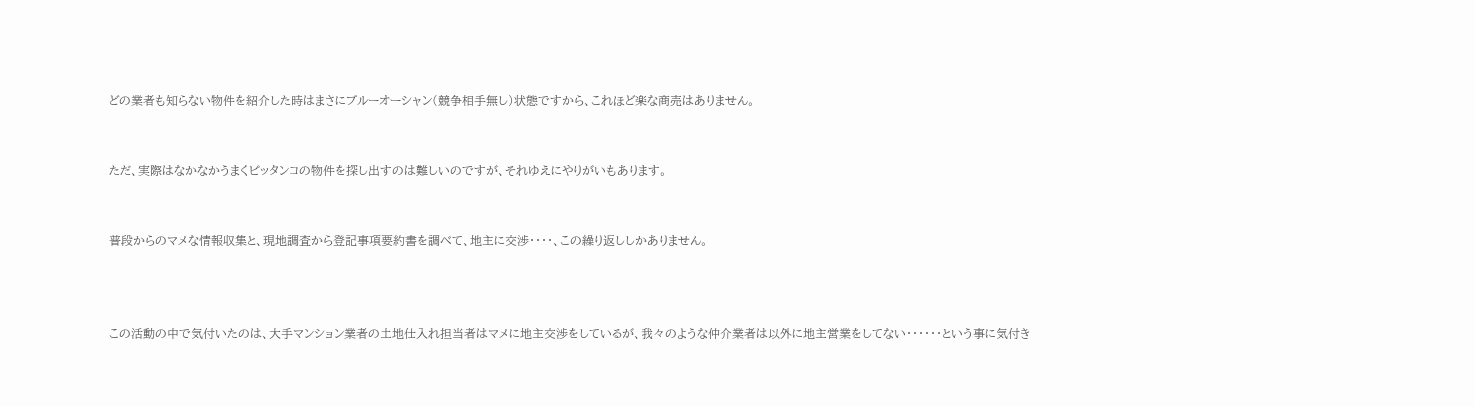どの業者も知らない物件を紹介した時はまさにブルーオーシャン(競争相手無し)状態ですから、これほど楽な商売はありません。


ただ、実際はなかなかうまくピッタンコの物件を探し出すのは難しいのですが、それゆえにやりがいもあります。


普段からのマメな情報収集と、現地調査から登記事項要約書を調べて、地主に交渉・・・・、この繰り返ししかありません。



この活動の中で気付いたのは、大手マンション業者の土地仕入れ担当者はマメに地主交渉をしているが、我々のような仲介業者は以外に地主営業をしてない・・・・・・という事に気付き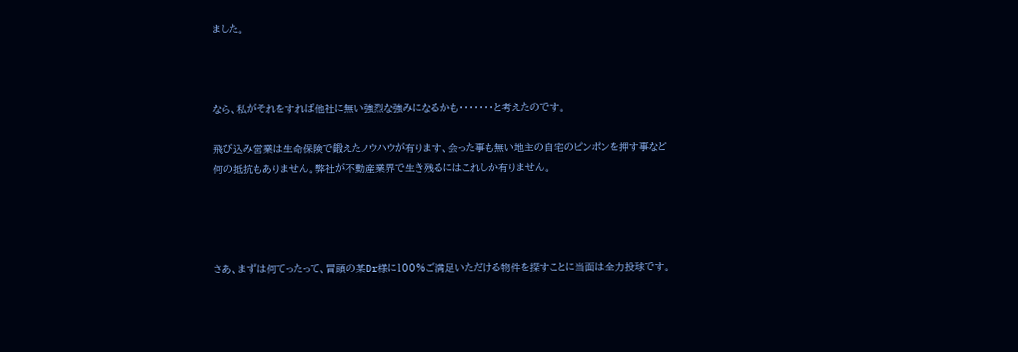ました。



なら、私がそれをすれば他社に無い強烈な強みになるかも・・・・・・・と考えたのです。

飛び込み営業は生命保険で鍛えたノウハウが有ります、会った事も無い地主の自宅のピンポンを押す事など何の抵抗もありません。弊社が不動産業界で生き残るにはこれしか有りません。




さあ、まずは何てったって、冒頭の某Dr様に100%ご満足いただける物件を探すことに当面は全力投球です。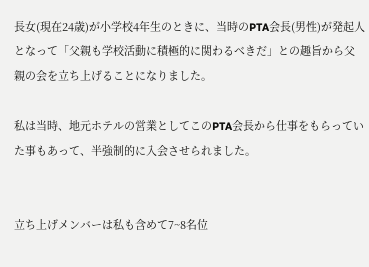長女(現在24歳)が小学校4年生のときに、当時のPTA会長(男性)が発起人となって「父親も学校活動に積極的に関わるべきだ」との趣旨から父親の会を立ち上げることになりました。

私は当時、地元ホテルの営業としてこのPTA会長から仕事をもらっていた事もあって、半強制的に入会させられました。


立ち上げメンバーは私も含めて7~8名位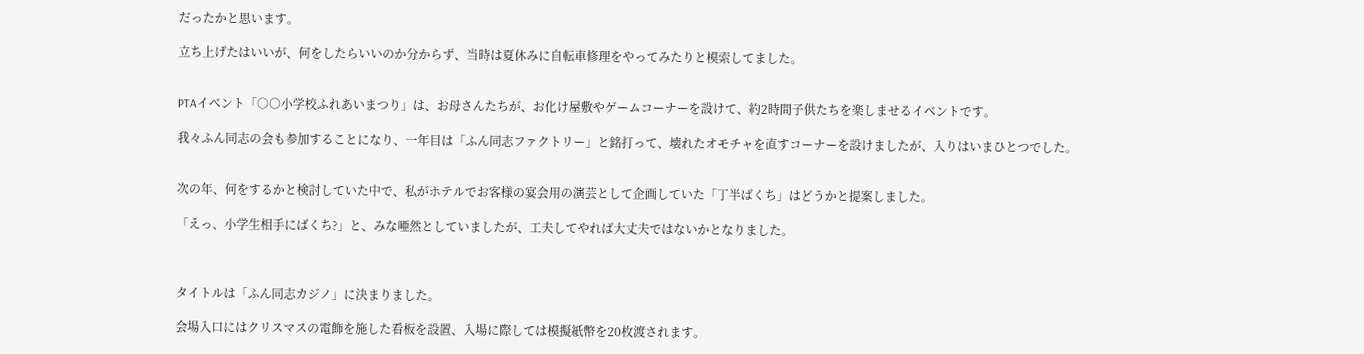だったかと思います。

立ち上げたはいいが、何をしたらいいのか分からず、当時は夏休みに自転車修理をやってみたりと模索してました。


PTAイベント「○○小学校ふれあいまつり」は、お母さんたちが、お化け屋敷やゲームコーナーを設けて、約2時間子供たちを楽しませるイベントです。

我々ふん同志の会も参加することになり、一年目は「ふん同志ファクトリー」と銘打って、壊れたオモチャを直すコーナーを設けましたが、入りはいまひとつでした。


次の年、何をするかと検討していた中で、私がホテルでお客様の宴会用の演芸として企画していた「丁半ばくち」はどうかと提案しました。

「えっ、小学生相手にばくち?」と、みな唖然としていましたが、工夫してやれば大丈夫ではないかとなりました。



タイトルは「ふん同志カジノ」に決まりました。

会場入口にはクリスマスの電飾を施した看板を設置、入場に際しては模擬紙幣を20枚渡されます。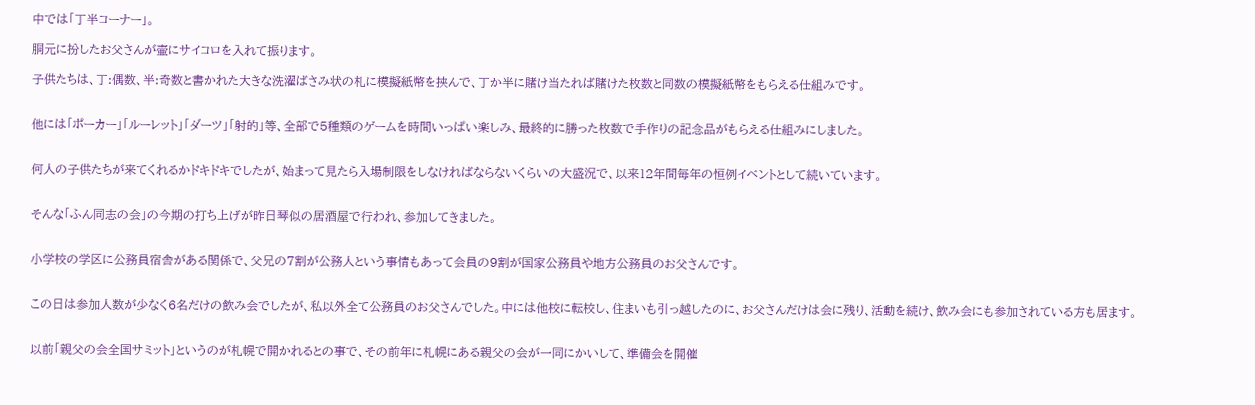中では「丁半コーナー」。

胴元に扮したお父さんが壷にサイコロを入れて振ります。

子供たちは、丁:偶数、半:奇数と書かれた大きな洗濯ばさみ状の札に模擬紙幣を挟んで、丁か半に賭け当たれば賭けた枚数と同数の模擬紙幣をもらえる仕組みです。


他には「ポーカー」「ルーレット」「ダーツ」「射的」等、全部で5種類のゲームを時間いっぱい楽しみ、最終的に勝った枚数で手作りの記念品がもらえる仕組みにしました。


何人の子供たちが来てくれるかドキドキでしたが、始まって見たら入場制限をしなければならないくらいの大盛況で、以来12年間毎年の恒例イベントとして続いています。


そんな「ふん同志の会」の今期の打ち上げが昨日琴似の居酒屋で行われ、参加してきました。


小学校の学区に公務員宿舎がある関係で、父兄の7割が公務人という事情もあって会員の9割が国家公務員や地方公務員のお父さんです。


この日は参加人数が少なく6名だけの飲み会でしたが、私以外全て公務員のお父さんでした。中には他校に転校し、住まいも引っ越したのに、お父さんだけは会に残り、活動を続け、飲み会にも参加されている方も居ます。


以前「親父の会全国サミット」というのが札幌で開かれるとの事で、その前年に札幌にある親父の会が一同にかいして、準備会を開催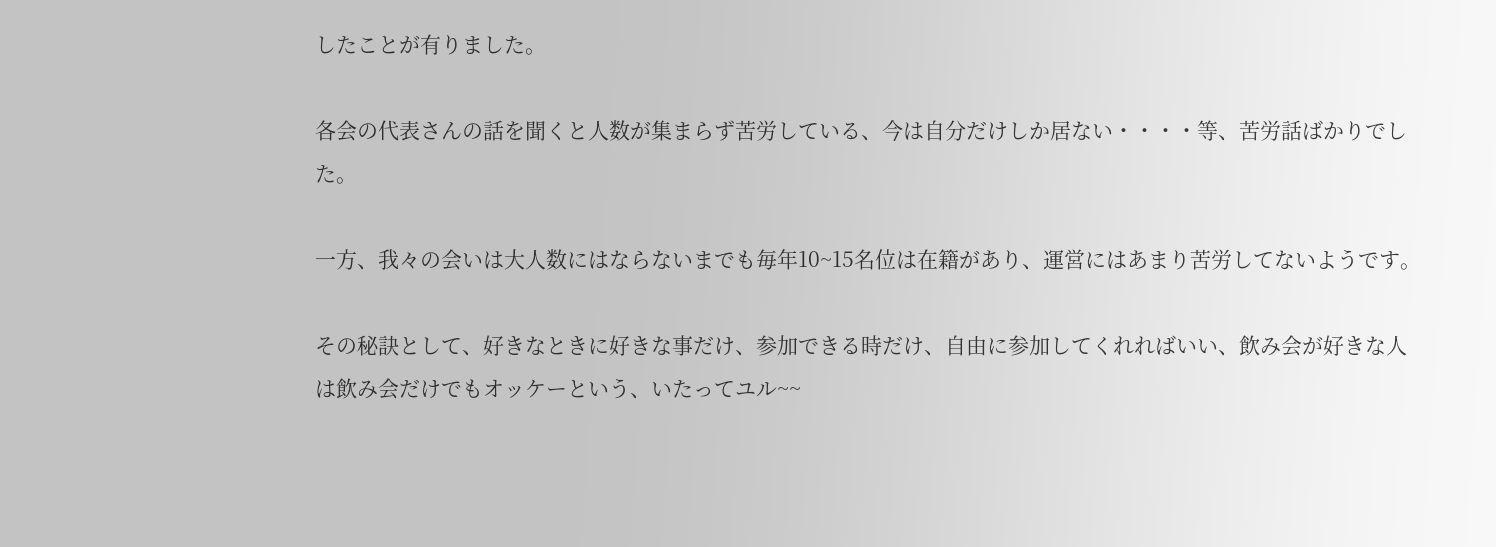したことが有りました。

各会の代表さんの話を聞くと人数が集まらず苦労している、今は自分だけしか居ない・・・・等、苦労話ばかりでした。

一方、我々の会いは大人数にはならないまでも毎年10~15名位は在籍があり、運営にはあまり苦労してないようです。

その秘訣として、好きなときに好きな事だけ、参加できる時だけ、自由に参加してくれればいい、飲み会が好きな人は飲み会だけでもオッケーという、いたってユル~~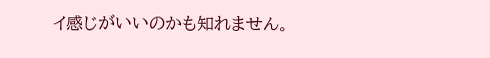イ感じがいいのかも知れません。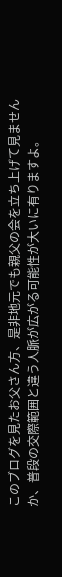このブログを見たお父さん方、是非地元でも親父の会を立ち上げて見ませんか、普段の交際範囲と違う人脈が広がる可能性が大いに有りますよ。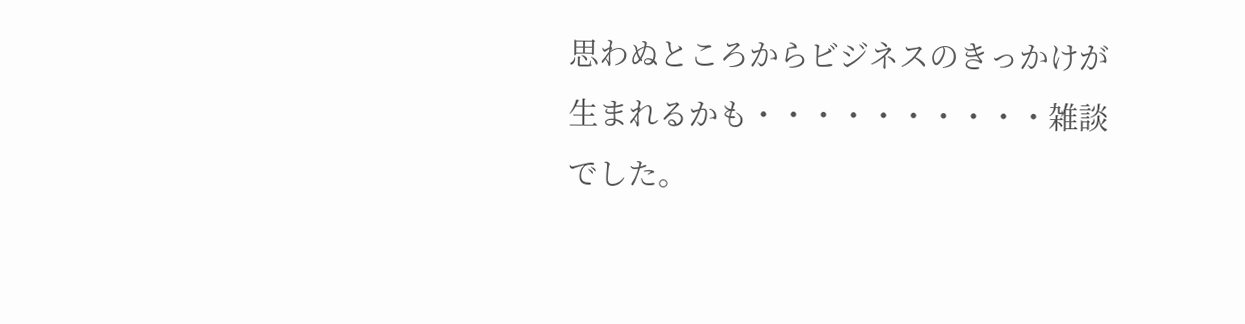思わぬところからビジネスのきっかけが生まれるかも・・・・・・・・・・雑談でした。